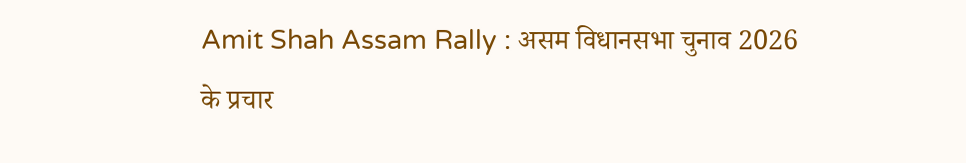Amit Shah Assam Rally : असम विधानसभा चुनाव 2026 के प्रचार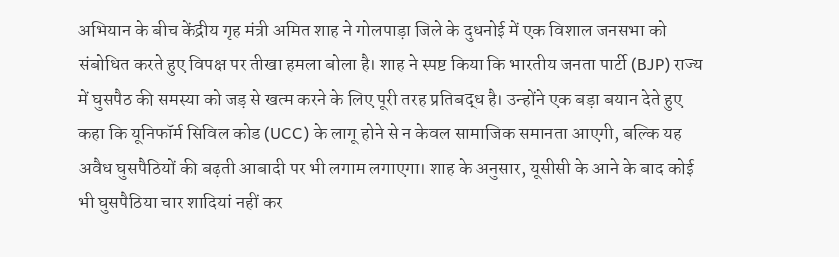अभियान के बीच केंद्रीय गृह मंत्री अमित शाह ने गोलपाड़ा जिले के दुधनोई में एक विशाल जनसभा को संबोधित करते हुए विपक्ष पर तीखा हमला बोला है। शाह ने स्पष्ट किया कि भारतीय जनता पार्टी (BJP) राज्य में घुसपैठ की समस्या को जड़ से खत्म करने के लिए पूरी तरह प्रतिबद्ध है। उन्होंने एक बड़ा बयान देते हुए कहा कि यूनिफॉर्म सिविल कोड (UCC) के लागू होने से न केवल सामाजिक समानता आएगी, बल्कि यह अवैध घुसपैठियों की बढ़ती आबादी पर भी लगाम लगाएगा। शाह के अनुसार, यूसीसी के आने के बाद कोई भी घुसपैठिया चार शादियां नहीं कर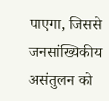पाएगा, जिससे जनसांख्यिकीय असंतुलन को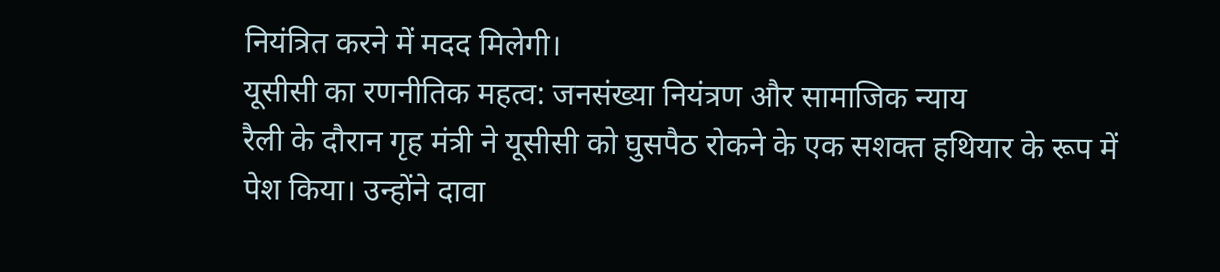नियंत्रित करने में मदद मिलेगी।
यूसीसी का रणनीतिक महत्व: जनसंख्या नियंत्रण और सामाजिक न्याय
रैली के दौरान गृह मंत्री ने यूसीसी को घुसपैठ रोकने के एक सशक्त हथियार के रूप में पेश किया। उन्होंने दावा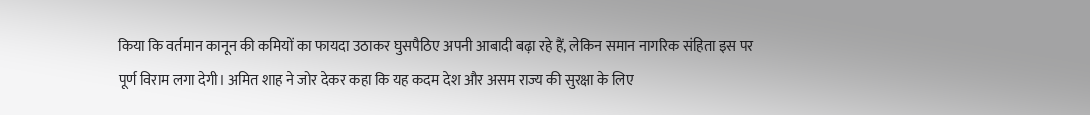किया कि वर्तमान कानून की कमियों का फायदा उठाकर घुसपैठिए अपनी आबादी बढ़ा रहे हैं, लेकिन समान नागरिक संहिता इस पर पूर्ण विराम लगा देगी। अमित शाह ने जोर देकर कहा कि यह कदम देश और असम राज्य की सुरक्षा के लिए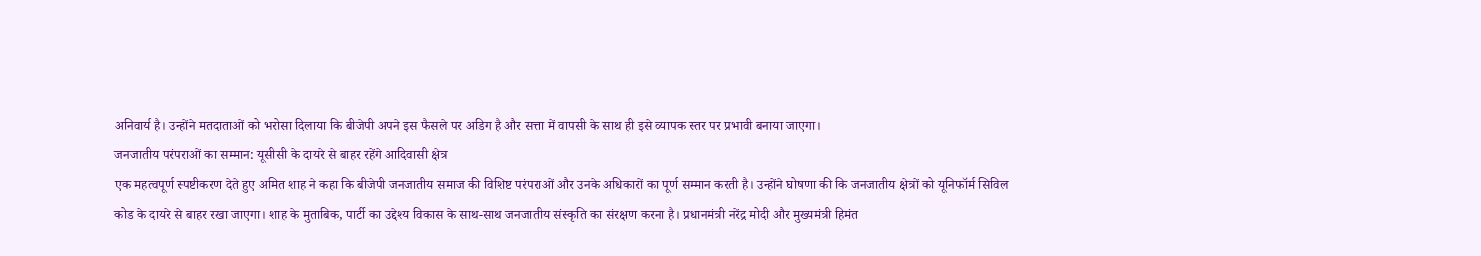अनिवार्य है। उन्होंने मतदाताओं को भरोसा दिलाया कि बीजेपी अपने इस फैसले पर अडिग है और सत्ता में वापसी के साथ ही इसे व्यापक स्तर पर प्रभावी बनाया जाएगा।
जनजातीय परंपराओं का सम्मान: यूसीसी के दायरे से बाहर रहेंगे आदिवासी क्षेत्र
एक महत्वपूर्ण स्पष्टीकरण देते हुए अमित शाह ने कहा कि बीजेपी जनजातीय समाज की विशिष्ट परंपराओं और उनके अधिकारों का पूर्ण सम्मान करती है। उन्होंने घोषणा की कि जनजातीय क्षेत्रों को यूनिफॉर्म सिविल कोड के दायरे से बाहर रखा जाएगा। शाह के मुताबिक, पार्टी का उद्देश्य विकास के साथ-साथ जनजातीय संस्कृति का संरक्षण करना है। प्रधानमंत्री नरेंद्र मोदी और मुख्यमंत्री हिमंत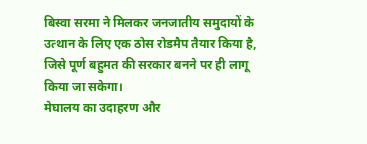बिस्वा सरमा ने मिलकर जनजातीय समुदायों के उत्थान के लिए एक ठोस रोडमैप तैयार किया है, जिसे पूर्ण बहुमत की सरकार बनने पर ही लागू किया जा सकेगा।
मेघालय का उदाहरण और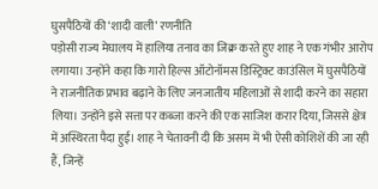घुसपैठियों की ‘शादी वाली’ रणनीति
पड़ोसी राज्य मेघालय में हालिया तनाव का जिक्र करते हुए शाह ने एक गंभीर आरोप लगाया। उन्होंने कहा कि गारो हिल्स ऑटोनॉमस डिस्ट्रिक्ट काउंसिल में घुसपैठियों ने राजनीतिक प्रभाव बढ़ाने के लिए जनजातीय महिलाओं से शादी करने का सहारा लिया। उन्होंने इसे सत्ता पर कब्जा करने की एक साजिश करार दिया, जिससे क्षेत्र में अस्थिरता पैदा हुई। शाह ने चेतावनी दी कि असम में भी ऐसी कोशिशें की जा रही हैं, जिन्हें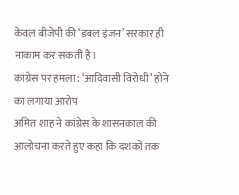केवल बीजेपी की ‘डबल इंजन’ सरकार ही नाकाम कर सकती है।
कांग्रेस पर हमला: ‘आदिवासी विरोधी’ होने का लगाया आरोप
अमित शाह ने कांग्रेस के शासनकाल की आलोचना करते हुए कहा कि दशकों तक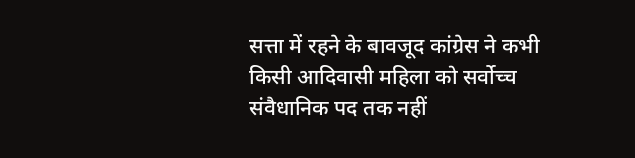सत्ता में रहने के बावजूद कांग्रेस ने कभी किसी आदिवासी महिला को सर्वोच्च संवैधानिक पद तक नहीं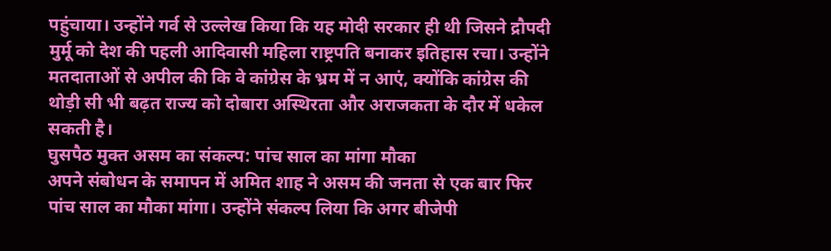पहुंचाया। उन्होंने गर्व से उल्लेख किया कि यह मोदी सरकार ही थी जिसने द्रौपदी मुर्मू को देश की पहली आदिवासी महिला राष्ट्रपति बनाकर इतिहास रचा। उन्होंने मतदाताओं से अपील की कि वे कांग्रेस के भ्रम में न आएं, क्योंकि कांग्रेस की थोड़ी सी भी बढ़त राज्य को दोबारा अस्थिरता और अराजकता के दौर में धकेल सकती है।
घुसपैठ मुक्त असम का संकल्प: पांच साल का मांगा मौका
अपने संबोधन के समापन में अमित शाह ने असम की जनता से एक बार फिर पांच साल का मौका मांगा। उन्होंने संकल्प लिया कि अगर बीजेपी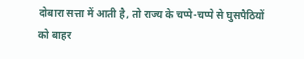दोबारा सत्ता में आती है, तो राज्य के चप्पे-चप्पे से घुसपैठियों को बाहर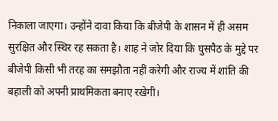निकाला जाएगा। उन्होंने दावा किया कि बीजेपी के शासन में ही असम सुरक्षित और स्थिर रह सकता है। शाह ने जोर दिया कि घुसपैठ के मुद्दे पर बीजेपी किसी भी तरह का समझौता नहीं करेगी और राज्य में शांति की बहाली को अपनी प्राथमिकता बनाए रखेगी।